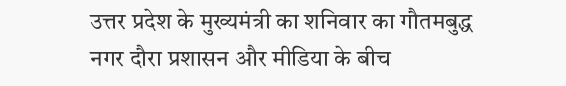उत्तर प्रदेश के मुख्यमंत्री का शनिवार का गौतमबुद्ध नगर दौरा प्रशासन और मीडिया के बीच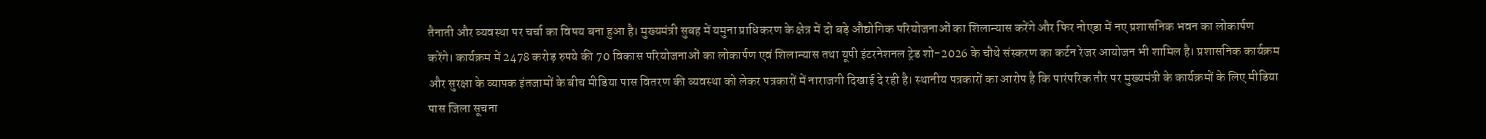तैनाती और व्यवस्था पर चर्चा का विषय बना हुआ है। मुख्यमंत्री सुबह में यमुना प्राधिकरण के क्षेत्र में दो बड़े औद्योगिक परियोजनाओं का शिलान्यास करेंगे और फिर नोएडा में नए प्रशासनिक भवन का लोकार्पण करेंगे। कार्यक्रम में 2478 करोड़ रुपये की 70 विकास परियोजनाओं का लोकार्पण एवं शिलान्यास तथा यूपी इंटरनेशनल ट्रेड शो-2026 के चौथे संस्करण का कर्टन रेजर आयोजन भी शामिल है। प्रशासनिक कार्यक्रम और सुरक्षा के व्यापक इंतजामों के बीच मीडिया पास वितरण की व्यवस्था को लेकर पत्रकारों में नाराजगी दिखाई दे रही है। स्थानीय पत्रकारों का आरोप है कि पारंपरिक तौर पर मुख्यमंत्री के कार्यक्रमों के लिए मीडिया पास जिला सूचना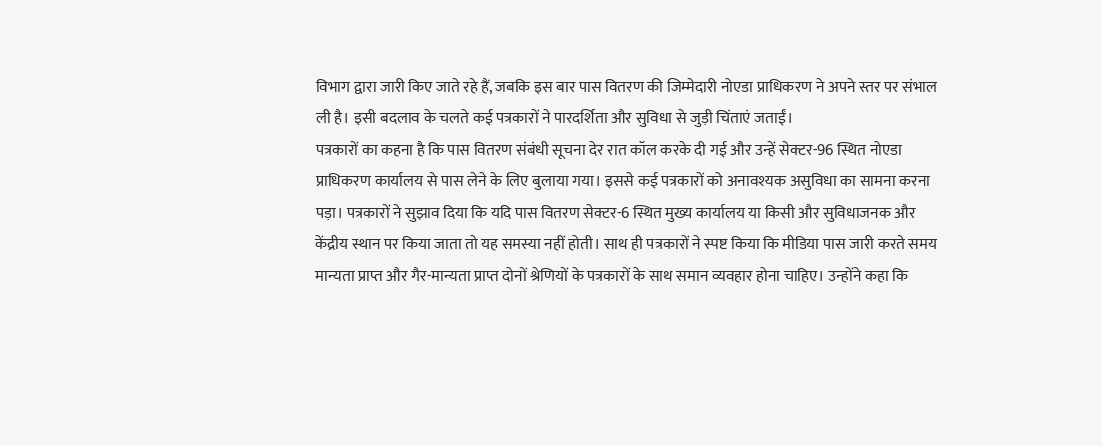विभाग द्वारा जारी किए जाते रहे हैं, जबकि इस बार पास वितरण की जिम्मेदारी नोएडा प्राधिकरण ने अपने स्तर पर संभाल ली है। इसी बदलाव के चलते कई पत्रकारों ने पारदर्शिता और सुविधा से जुड़ी चिंताएं जताईं।
पत्रकारों का कहना है कि पास वितरण संबंधी सूचना देर रात कॉल करके दी गई और उन्हें सेक्टर-96 स्थित नोएडा प्राधिकरण कार्यालय से पास लेने के लिए बुलाया गया। इससे कई पत्रकारों को अनावश्यक असुविधा का सामना करना पड़ा। पत्रकारों ने सुझाव दिया कि यदि पास वितरण सेक्टर-6 स्थित मुख्य कार्यालय या किसी और सुविधाजनक और केंद्रीय स्थान पर किया जाता तो यह समस्या नहीं होती। साथ ही पत्रकारों ने स्पष्ट किया कि मीडिया पास जारी करते समय मान्यता प्राप्त और गैर-मान्यता प्राप्त दोनों श्रेणियों के पत्रकारों के साथ समान व्यवहार होना चाहिए। उन्होंने कहा कि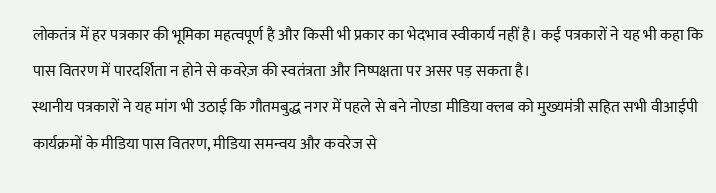लोकतंत्र में हर पत्रकार की भूमिका महत्वपूर्ण है और किसी भी प्रकार का भेदभाव स्वीकार्य नहीं है। कई पत्रकारों ने यह भी कहा कि पास वितरण में पारदर्शिता न होने से कवरेज़ की स्वतंत्रता और निष्पक्षता पर असर पड़ सकता है।
स्थानीय पत्रकारों ने यह मांग भी उठाई कि गौतमबुद्ध नगर में पहले से बने नोएडा मीडिया क्लब को मुख्यमंत्री सहित सभी वीआईपी कार्यक्रमों के मीडिया पास वितरण, मीडिया समन्वय और कवरेज से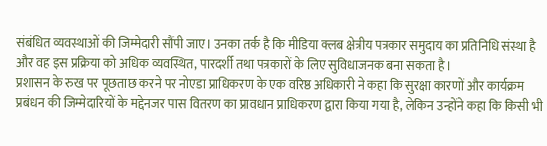संबंधित व्यवस्थाओं की जिम्मेदारी सौंपी जाए। उनका तर्क है कि मीडिया क्लब क्षेत्रीय पत्रकार समुदाय का प्रतिनिधि संस्था है और वह इस प्रक्रिया को अधिक व्यवस्थित, पारदर्शी तथा पत्रकारों के लिए सुविधाजनक बना सकता है।
प्रशासन के रुख पर पूछताछ करने पर नोएडा प्राधिकरण के एक वरिष्ठ अधिकारी ने कहा कि सुरक्षा कारणों और कार्यक्रम प्रबंधन की जिम्मेदारियों के मद्देनजर पास वितरण का प्रावधान प्राधिकरण द्वारा किया गया है, लेकिन उन्होंने कहा कि किसी भी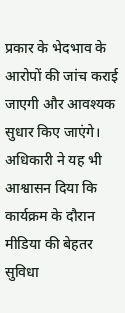प्रकार के भेदभाव के आरोपों की जांच कराई जाएगी और आवश्यक सुधार किए जाएंगे। अधिकारी ने यह भी आश्वासन दिया कि कार्यक्रम के दौरान मीडिया की बेहतर सुविधा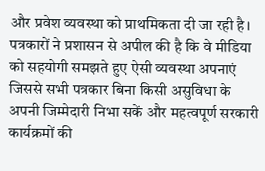और प्रवेश व्यवस्था को प्राथमिकता दी जा रही है। पत्रकारों ने प्रशासन से अपील की है कि वे मीडिया को सहयोगी समझते हुए ऐसी व्यवस्था अपनाएं जिससे सभी पत्रकार बिना किसी असुविधा के अपनी जिम्मेदारी निभा सकें और महत्वपूर्ण सरकारी कार्यक्रमों की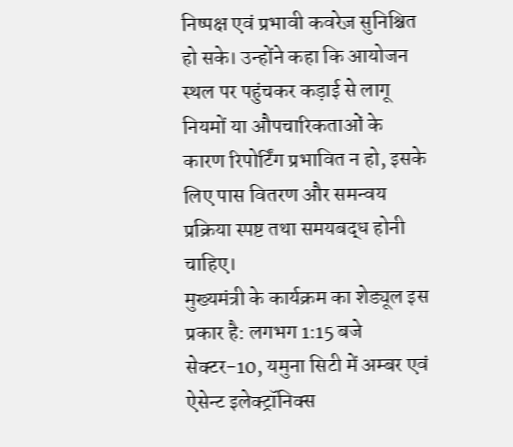निष्पक्ष एवं प्रभावी कवरेज़ सुनिश्चित हो सके। उन्होंने कहा कि आयोजन स्थल पर पहुंचकर कड़ाई से लागू नियमों या औपचारिकताओं के कारण रिपोर्टिंग प्रभावित न हो, इसके लिए पास वितरण और समन्वय प्रक्रिया स्पष्ट तथा समयबद्ध होनी चाहिए।
मुख्यमंत्री के कार्यक्रम का शेड्यूल इस प्रकार है: लगभग 1:15 बजे सेक्टर-10, यमुना सिटी में अम्बर एवं ऐसेन्ट इलेक्ट्रॉनिक्स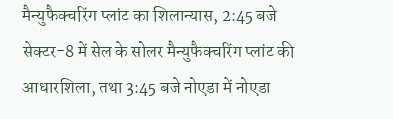मैन्युफैक्चरिंग प्लांट का शिलान्यास, 2:45 बजे सेक्टर-8 में सेल के सोलर मैन्युफैक्चरिंग प्लांट की आधारशिला, तथा 3:45 बजे नोएडा में नोएडा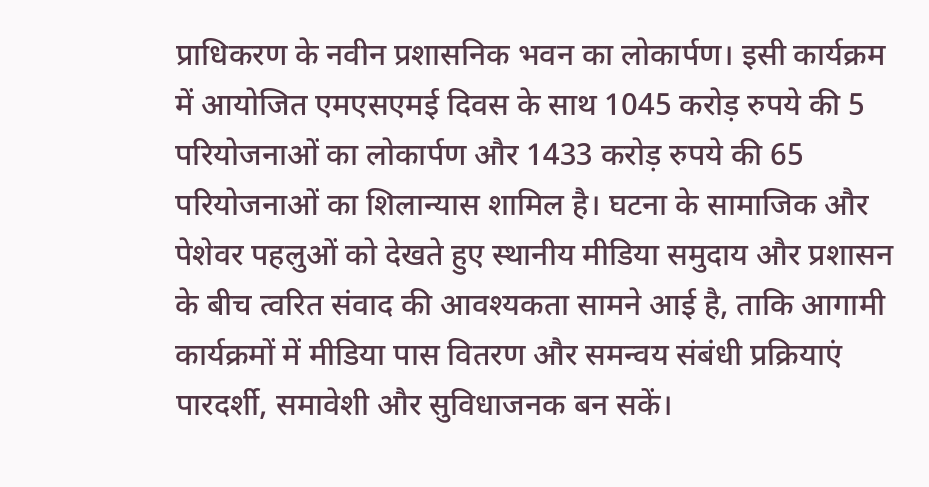प्राधिकरण के नवीन प्रशासनिक भवन का लोकार्पण। इसी कार्यक्रम में आयोजित एमएसएमई दिवस के साथ 1045 करोड़ रुपये की 5 परियोजनाओं का लोकार्पण और 1433 करोड़ रुपये की 65 परियोजनाओं का शिलान्यास शामिल है। घटना के सामाजिक और पेशेवर पहलुओं को देखते हुए स्थानीय मीडिया समुदाय और प्रशासन के बीच त्वरित संवाद की आवश्यकता सामने आई है, ताकि आगामी कार्यक्रमों में मीडिया पास वितरण और समन्वय संबंधी प्रक्रियाएं पारदर्शी, समावेशी और सुविधाजनक बन सकें।